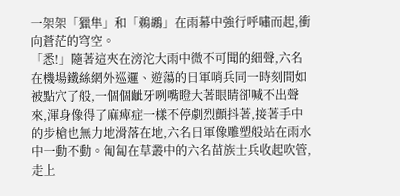一架架「獵隼」和「鵜鶘」在雨幕中強行呼嘯而起,衝向蒼茫的穹空。
「悉!」隨著這夾在滂沱大雨中微不可聞的細聲,六名在機場鐵絲網外巡邏、遊蕩的日軍哨兵同一時刻間如被點穴了般,一個個齜牙咧嘴瞪大著眼睛卻喊不出聲來,渾身像得了麻痺症一樣不停劇烈顫抖著,接著手中的步槍也無力地滑落在地,六名日軍像雕塑般站在雨水中一動不動。匍匐在草叢中的六名苗族士兵收起吹管,走上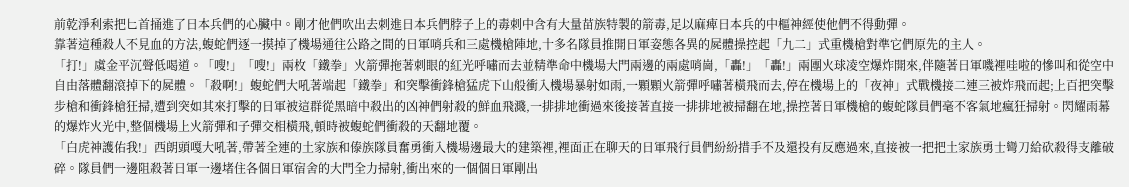前乾淨利索把匕首捅進了日本兵們的心臟中。剛才他們吹出去刺進日本兵們脖子上的毒刺中含有大量苗族特製的箭毒,足以麻痺日本兵的中樞神經使他們不得動彈。
靠著這種殺人不見血的方法,蝮蛇們逐一摸掉了機場通往公路之間的日軍哨兵和三處機槍陣地,十多名隊員推開日軍姿態各異的屍體操控起「九二」式重機槍對準它們原先的主人。
「打!」虞金平沉聲低喝道。「嗖!」「嗖!」兩枚「鐵拳」火箭彈拖著刺眼的紅光呼嘯而去並精準命中機場大門兩邊的兩處哨崗,「轟!」「轟!」兩團火球凌空爆炸開來,伴隨著日軍嘰裡哇啦的慘叫和從空中自由落體翻滾掉下的屍體。「殺啊!」蝮蛇們大吼著端起「鐵拳」和突擊衝鋒槍猛虎下山般衝入機場暴射如雨,一顆顆火箭彈呼嘯著橫飛而去,停在機場上的「夜神」式戰機接二連三被炸飛而起;上百把突擊步槍和衝鋒槍狂掃,遭到突如其來打擊的日軍被這群從黑暗中殺出的凶神們射殺的鮮血飛濺,一排排地衝過來後接著直接一排排地被掃翻在地,操控著日軍機槍的蝮蛇隊員們毫不客氣地瘋狂掃射。閃耀雨幕的爆炸火光中,整個機場上火箭彈和子彈交相橫飛,頓時被蝮蛇們衝殺的天翻地覆。
「白虎神護佑我!」西朗頭嘎大吼著,帶著全連的土家族和傣族隊員奮勇衝入機場邊最大的建築裡,裡面正在聊天的日軍飛行員們紛紛措手不及還投有反應過來,直接被一把把土家族勇士彎刀給砍殺得支離破碎。隊員們一邊阻殺著日軍一邊堵住各個日軍宿舍的大門全力掃射,衝出來的一個個日軍剛出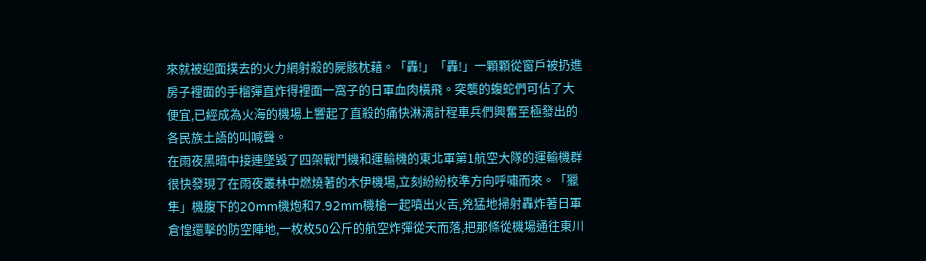來就被迎面撲去的火力網射殺的屍骸枕藉。「轟!」「轟!」一顆顆從窗戶被扔進房子裡面的手榴彈直炸得裡面一窩子的日軍血肉橫飛。突襲的蝮蛇們可佔了大便宜,已經成為火海的機場上響起了直殺的痛快淋漓計程車兵們興奮至極發出的各民族土語的叫喊聲。
在雨夜黑暗中接連墜毀了四架戰鬥機和運輸機的東北軍第1航空大隊的運輸機群很快發現了在雨夜叢林中燃燒著的木伊機場,立刻紛紛校準方向呼嘯而來。「獵隼」機腹下的20mm機炮和7.92mm機槍一起噴出火舌,兇猛地掃射轟炸著日軍倉惶還擊的防空陣地,一枚枚50公斤的航空炸彈從天而落,把那條從機場通往東川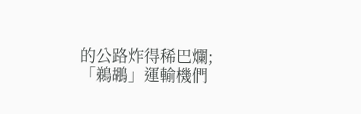的公路炸得稀巴爛;「鵜鶘」運輸機們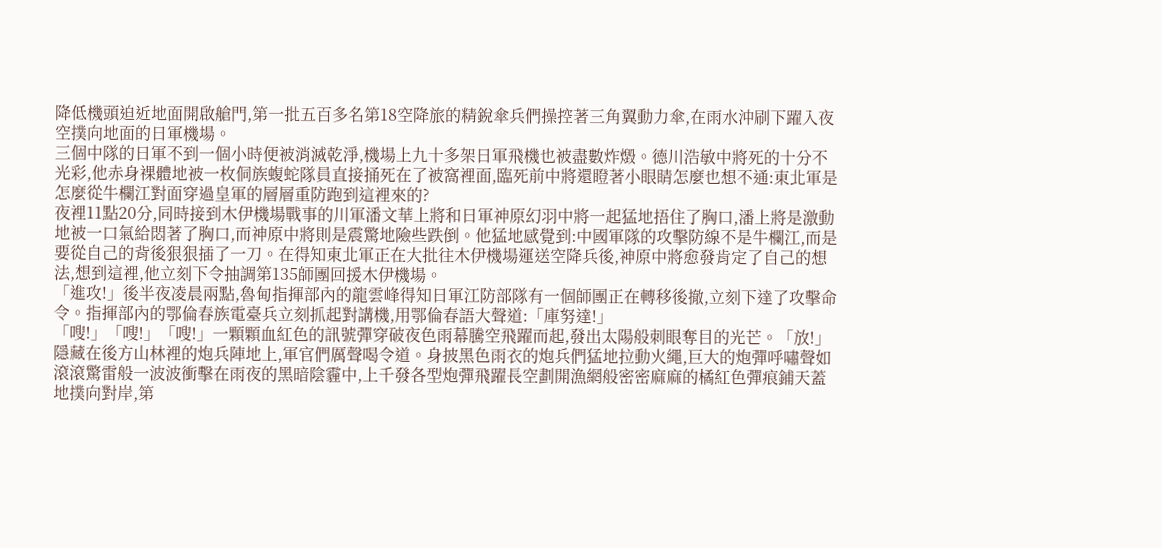降低機頭迫近地面開啟艙門,第一批五百多名第18空降旅的精銳傘兵們操控著三角翼動力傘,在雨水沖刷下躍入夜空撲向地面的日軍機場。
三個中隊的日軍不到一個小時便被消滅乾淨,機場上九十多架日軍飛機也被盡數炸燬。德川浩敏中將死的十分不光彩,他赤身裸體地被一枚侗族蝮蛇隊員直接捅死在了被窩裡面,臨死前中將還瞪著小眼睛怎麼也想不通:東北軍是怎麼從牛欄江對面穿過皇軍的層層重防跑到這裡來的?
夜裡11點20分,同時接到木伊機場戰事的川軍潘文華上將和日軍神原幻羽中將一起猛地捂住了胸口,潘上將是激動地被一口氣給悶著了胸口,而神原中將則是震驚地險些跌倒。他猛地感覺到:中國軍隊的攻擊防線不是牛欄江,而是要從自己的背後狠狠插了一刀。在得知東北軍正在大批往木伊機場運送空降兵後,神原中將愈發肯定了自己的想法,想到這裡,他立刻下令抽調第135師團回援木伊機場。
「進攻!」後半夜凌晨兩點,魯甸指揮部內的龍雲峰得知日軍江防部隊有一個師團正在轉移後撤,立刻下達了攻擊命令。指揮部內的鄂倫春族電臺兵立刻抓起對講機,用鄂倫春語大聲道:「庫努達!」
「嗖!」「嗖!」「嗖!」一顆顆血紅色的訊號彈穿破夜色雨幕騰空飛躍而起,發出太陽般刺眼奪目的光芒。「放!」隱藏在後方山林裡的炮兵陣地上,軍官們厲聲喝令道。身披黑色雨衣的炮兵們猛地拉動火繩,巨大的炮彈呼嘯聲如滾滾驚雷般一波波衝擊在雨夜的黑暗陰霾中,上千發各型炮彈飛躍長空劃開漁網般密密麻麻的橘紅色彈痕鋪天蓋地撲向對岸,第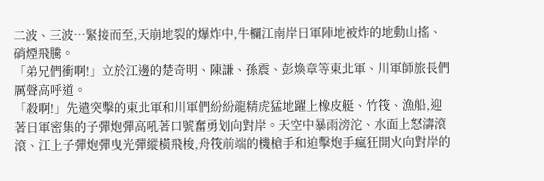二波、三波…緊接而至,天崩地裂的爆炸中,牛欄江南岸日軍陣地被炸的地動山搖、硝煙飛騰。
「弟兄們衝啊!」立於江邊的楚奇明、陳謙、孫震、彭煥章等東北軍、川軍師旅長們厲聲高呼道。
「殺啊!」先遣突擊的東北軍和川軍們紛紛龍精虎猛地躍上橡皮艇、竹筏、漁船,迎著日軍密集的子彈炮彈高吼著口號奮勇划向對岸。天空中暴雨滂沱、水面上怒濤滾滾、江上子彈炮彈曳光彈縱橫飛梭,舟筏前端的機槍手和迫擊炮手瘋狂開火向對岸的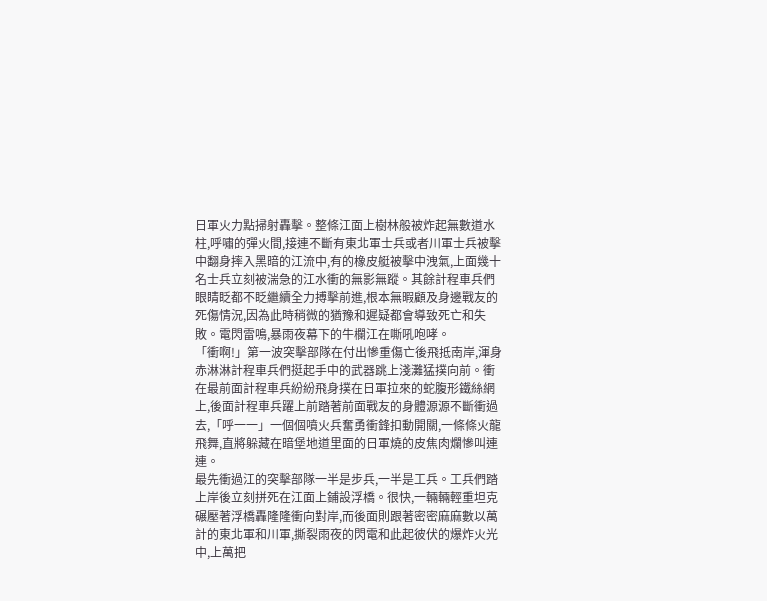日軍火力點掃射轟擊。整條江面上樹林般被炸起無數道水柱,呼嘯的彈火間,接連不斷有東北軍士兵或者川軍士兵被擊中翻身摔入黑暗的江流中,有的橡皮艇被擊中洩氣,上面幾十名士兵立刻被湍急的江水衝的無影無蹤。其餘計程車兵們眼睛眨都不眨繼續全力搏擊前進,根本無暇顧及身邊戰友的死傷情況,因為此時稍微的猶豫和遲疑都會導致死亡和失敗。電閃雷鳴,暴雨夜幕下的牛欄江在嘶吼咆哮。
「衝啊!」第一波突擊部隊在付出慘重傷亡後飛抵南岸,渾身赤淋淋計程車兵們挺起手中的武器跳上淺灘猛撲向前。衝在最前面計程車兵紛紛飛身撲在日軍拉來的蛇腹形鐵絲網上,後面計程車兵躍上前踏著前面戰友的身體源源不斷衝過去,「呼一一」一個個噴火兵奮勇衝鋒扣動開關,一條條火龍飛舞,直將躲藏在暗堡地道里面的日軍燒的皮焦肉爛慘叫連連。
最先衝過江的突擊部隊一半是步兵,一半是工兵。工兵們踏上岸後立刻拼死在江面上鋪設浮橋。很快,一輛輛輕重坦克碾壓著浮橋轟隆隆衝向對岸,而後面則跟著密密麻麻數以萬計的東北軍和川軍,撕裂雨夜的閃電和此起彼伏的爆炸火光中,上萬把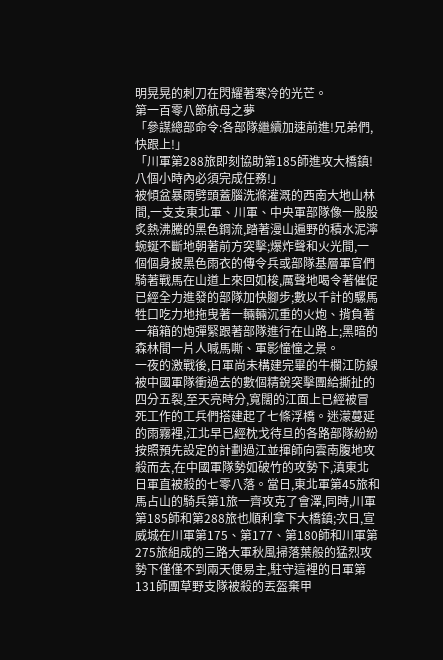明晃晃的刺刀在閃耀著寒冷的光芒。
第一百零八節航母之夢
「參謀總部命令:各部隊繼續加速前進!兄弟們,快跟上!」
「川軍第288旅即刻協助第185師進攻大橋鎮!八個小時內必須完成任務!」
被傾盆暴雨劈頭蓋腦洗滌灌溉的西南大地山林間,一支支東北軍、川軍、中央軍部隊像一股股炙熱沸騰的黑色鋼流,踏著漫山遍野的積水泥濘蜿蜒不斷地朝著前方突擊;爆炸聲和火光間,一個個身披黑色雨衣的傳令兵或部隊基層軍官們騎著戰馬在山道上來回如梭,厲聲地喝令著催促已經全力進發的部隊加快腳步;數以千計的騾馬牲口吃力地拖曳著一輛輛沉重的火炮、揹負著一箱箱的炮彈緊跟著部隊進行在山路上;黑暗的森林間一片人喊馬嘶、軍影憧憧之景。
一夜的激戰後,日軍尚未構建完畢的牛欄江防線被中國軍隊衝過去的數個精銳突擊團給撕扯的四分五裂,至天亮時分,寬闊的江面上已經被冒死工作的工兵們搭建起了七條浮橋。迷濛蔓延的雨霧裡,江北早已經枕戈待旦的各路部隊紛紛按照預先設定的計劃過江並揮師向雲南腹地攻殺而去,在中國軍隊勢如破竹的攻勢下,滇東北日軍直被殺的七零八落。當日,東北軍第45旅和馬占山的騎兵第1旅一齊攻克了會澤,同時,川軍第185師和第288旅也順利拿下大橋鎮;次日,宣威城在川軍第175、第177、第180師和川軍第275旅組成的三路大軍秋風掃落葉般的猛烈攻勢下僅僅不到兩天便易主,駐守這裡的日軍第131師團草野支隊被殺的丟盔棄甲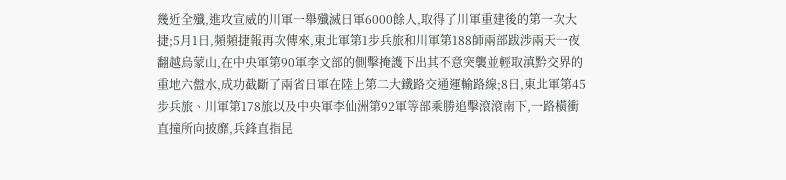幾近全殲,進攻宣威的川軍一舉殲滅日軍6000餘人,取得了川軍重建後的第一次大捷;5月1日,頻頻捷報再次傳來,東北軍第1步兵旅和川軍第188師兩部跋涉兩天一夜翻越烏蒙山,在中央軍第90軍李文部的側擊掩護下出其不意突襲並輕取滇黔交界的重地六盤水,成功截斷了兩省日軍在陸上第二大鐵路交通運輸路線;8日,東北軍第45步兵旅、川軍第178旅以及中央軍李仙洲第92軍等部乘勝追擊滾滾南下,一路橫衝直撞所向披靡,兵鋒直指昆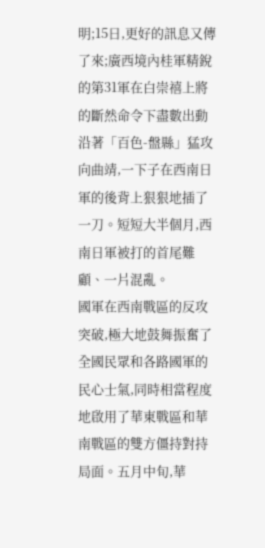明;15日,更好的訊息又傳了來;廣西境內桂軍精銳的第31軍在白崇禧上將的斷然命令下盡數出動沿著「百色-盤縣」猛攻向曲靖,一下子在西南日軍的後背上狠狠地插了一刀。短短大半個月,西南日軍被打的首尾難顧、一片混亂。
國軍在西南戰區的反攻突破,極大地鼓舞振奮了全國民眾和各路國軍的民心士氣,同時相當程度地啟用了華東戰區和華南戰區的雙方僵持對持局面。五月中旬,華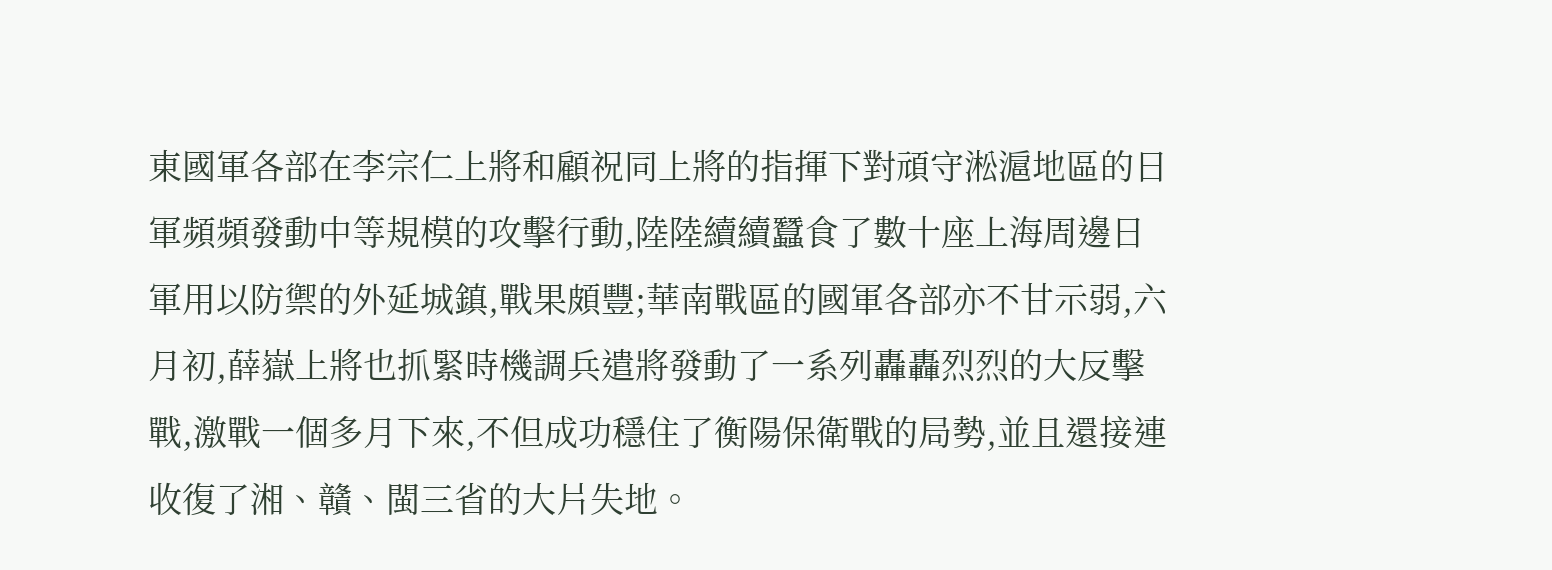東國軍各部在李宗仁上將和顧祝同上將的指揮下對頑守淞滬地區的日軍頻頻發動中等規模的攻擊行動,陸陸續續蠶食了數十座上海周邊日軍用以防禦的外延城鎮,戰果頗豐;華南戰區的國軍各部亦不甘示弱,六月初,薛嶽上將也抓緊時機調兵遣將發動了一系列轟轟烈烈的大反擊戰,激戰一個多月下來,不但成功穩住了衡陽保衛戰的局勢,並且還接連收復了湘、贛、閩三省的大片失地。